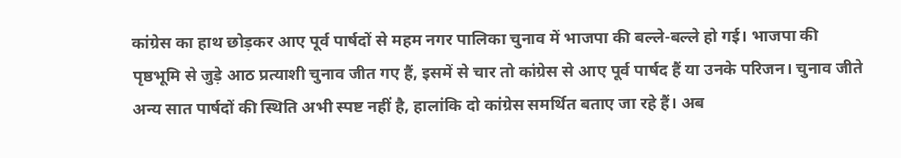कांग्रेस का हाथ छोड़कर आए पूर्व पार्षदों से महम नगर पालिका चुनाव में भाजपा की बल्ले-बल्ले हो गई। भाजपा की पृष्ठभूमि से जुड़े आठ प्रत्याशी चुनाव जीत गए हैं, इसमें से चार तो कांग्रेस से आए पूर्व पार्षद हैं या उनके परिजन। चुनाव जीते अन्य सात पार्षदों की स्थिति अभी स्पष्ट नहीं है, हालांकि दो कांग्रेस समर्थित बताए जा रहे हैं। अब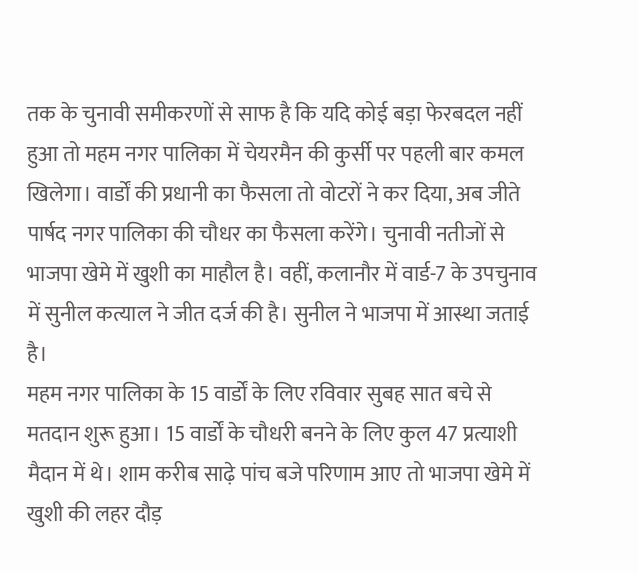तक के चुनावी समीकरणों से साफ है कि यदि कोई बड़ा फेरबदल नहीं हुआ तो महम नगर पालिका में चेयरमैन की कुर्सी पर पहली बार कमल खिलेगा। वार्डों की प्रधानी का फैसला तो वोटरों ने कर दिया, अब जीते पार्षद नगर पालिका की चौधर का फैसला करेंगे। चुनावी नतीजों से भाजपा खेमे में खुशी का माहौल है। वहीं, कलानौर में वार्ड-7 के उपचुनाव में सुनील कत्याल ने जीत दर्ज की है। सुनील ने भाजपा में आस्था जताई है।
महम नगर पालिका के 15 वार्डों के लिए रविवार सुबह सात बचे से मतदान शुरू हुआ। 15 वार्डों के चौधरी बनने के लिए कुल 47 प्रत्याशी मैदान में थे। शाम करीब साढ़े पांच बजे परिणाम आए तो भाजपा खेमे में खुशी की लहर दौड़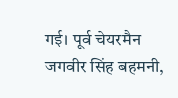गई। पूर्व चेयरमैन जगवीर सिंह बहमनी,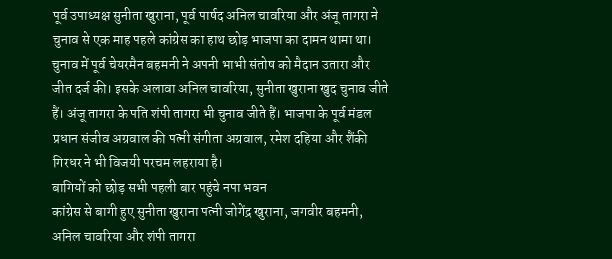पूर्व उपाध्यक्ष सुनीता खुराना, पूर्व पार्षद अनिल चावरिया और अंजू तागरा ने चुनाव से एक माह पहले कांग्रेस का हाथ छोड़ भाजपा का दामन थामा था। चुनाव में पूर्व चेयरमैन बहमनी ने अपनी भाभी संतोष को मैदान उतारा और जीत दर्ज की। इसके अलावा अनिल चावरिया, सुनीता खुराना खुद चुनाव जीते हैं। अंजू तागरा के पति शंपी तागरा भी चुनाव जीते हैं। भाजपा के पूर्व मंडल प्रधान संजीव अग्रवाल की पत्नी संगीता अग्रवाल, रमेश दहिया और शैंकी गिरधर ने भी विजयी परचम लहराया है।
बागियों को छोड़ सभी पहली बार पहुंचे नपा भवन
कांग्रेस से बागी हुए सुनीता खुराना पत्नी जोगेंद्र खुराना, जगवीर बहमनी, अनिल चावरिया और शंपी तागरा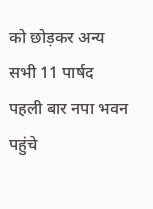को छोड़कर अन्य सभी 11 पार्षद पहली बार नपा भवन पहुंचे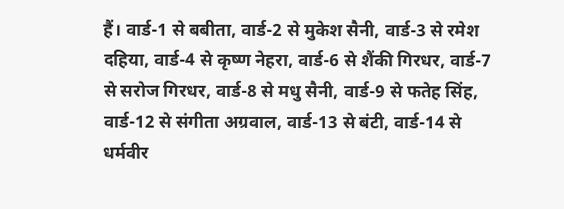हैं। वार्ड-1 से बबीता, वार्ड-2 से मुकेश सैनी, वार्ड-3 से रमेश दहिया, वार्ड-4 से कृष्ण नेहरा, वार्ड-6 से शैंकी गिरधर, वार्ड-7 से सरोज गिरधर, वार्ड-8 से मधु सैनी, वार्ड-9 से फतेह सिंह, वार्ड-12 से संगीता अग्रवाल, वार्ड-13 से बंटी, वार्ड-14 से धर्मवीर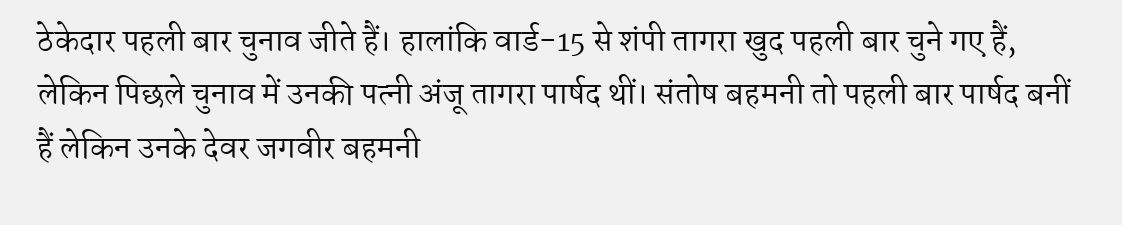ठेकेदार पहली बार चुनाव जीते हैं। हालांकि वार्ड-15 से शंपी तागरा खुद पहली बार चुने गए हैं, लेकिन पिछले चुनाव में उनकी पत्नी अंजू तागरा पार्षद थीं। संतोष बहमनी तो पहली बार पार्षद बनीं हैं लेकिन उनके देवर जगवीर बहमनी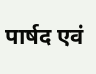पार्षद एवं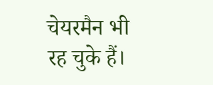चेयरमैन भी रह चुके हैं।